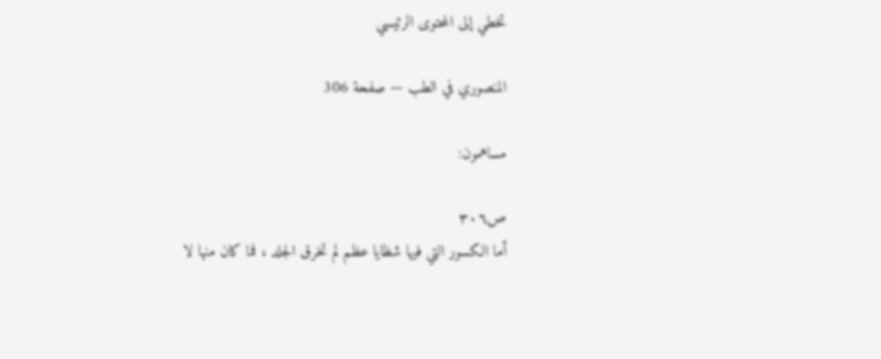تخطي إلى المحتوى الرئيسي

المنصوري في الطب — صفحة 306

مساهمون:

ص٣٠٦
أما الكسور التي فيها شظايا عظم لم تخرق الجلد ، فما كان منها لا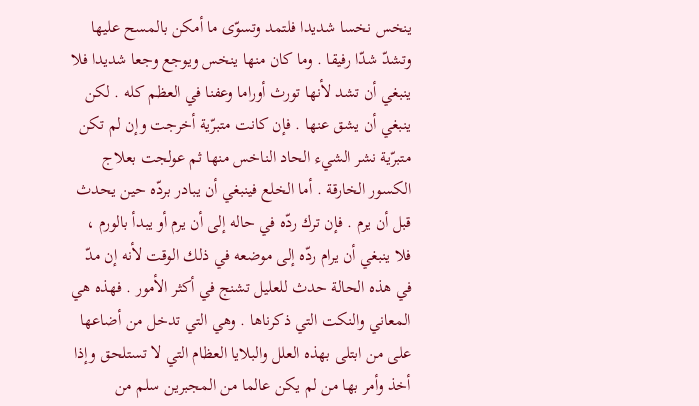ينخس نخسا شديدا فلتمد وتسوّى ما أمكن بالمسح عليها وتشدّ شدّا رفيقا . وما كان منها ينخس ويوجع وجعا شديدا فلا ينبغي أن تشد لأنها تورث أوراما وعفنا في العظم كله . لكن ينبغي أن يشق عنها . فإن كانت متبرّية أخرجت وإن لم تكن متبرّية نشر الشيء الحاد الناخس منها ثم عولجت بعلاج الكسور الخارقة . أما الخلع فينبغي أن يبادر بردّه حين يحدث قبل أن يرم . فإن ترك ردّه في حاله إلى أن يرم أو يبدأ بالورم ، فلا ينبغي أن يرام ردّه إلى موضعه في ذلك الوقت لأنه إن مدّ في هذه الحالة حدث للعليل تشنج في أكثر الأمور . فهذه هي المعاني والنكت التي ذكرناها . وهي التي تدخل من أضاعها على من ابتلى بهذه العلل والبلايا العظام التي لا تستلحق وإذا أخذ وأمر بها من لم يكن عالما من المجبرين سلم من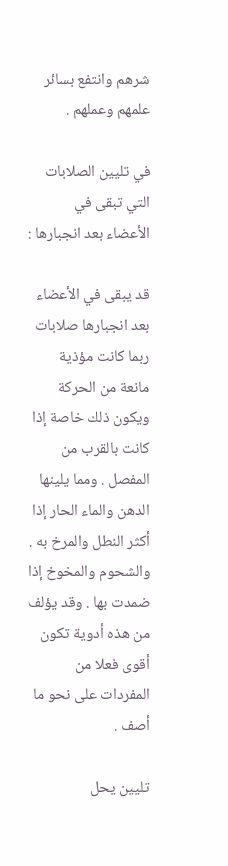شرهم وانتفع بسائر علمهم وعملهم .

في تليين الصلابات التي تبقى في الأعضاء بعد انجبارها :

قد يبقى في الأعضاء بعد انجبارها صلابات ربما كانت مؤذية مانعة من الحركة ويكون ذلك خاصة إذا كانت بالقرب من المفصل . ومما يلينها الدهن والماء الحار إذا أكثر النطل والمرخ به . والشحوم والمخوخ إذا ضمدت بها . وقد يؤلف من هذه أدوية تكون أقوى فعلا من المفردات على نحو ما أصف .

تليين يحل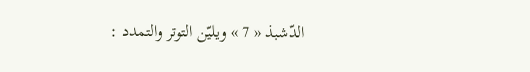الدّشبذ « 7 » ويليّن التوتر والتمدد :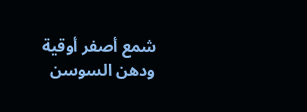شمع أصفر أوقية ودهن السوسن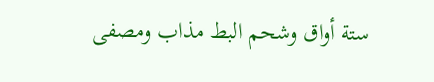ستة أواق وشحم البط مذاب ومصفى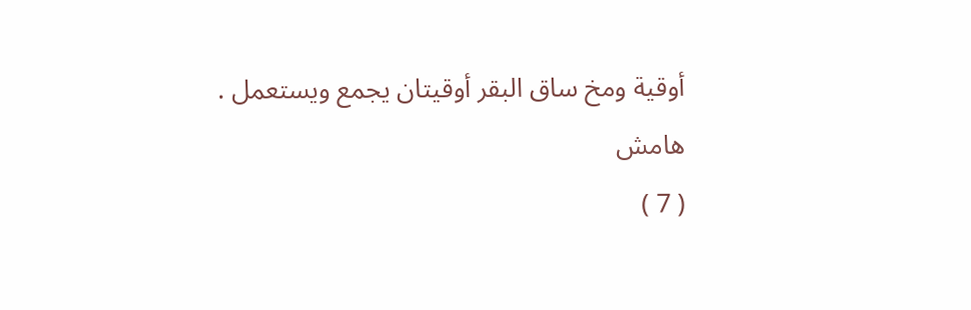أوقية ومخ ساق البقر أوقيتان يجمع ويستعمل .
هامش
( 7 )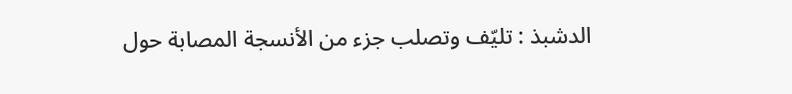الدشبذ : تليّف وتصلب جزء من الأنسجة المصابة حول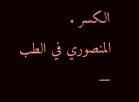الكسر .
المنصوري في الطب —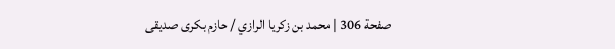صفحة 306 | محمد بن زكريا الرازي / حازم بكرى صديقى